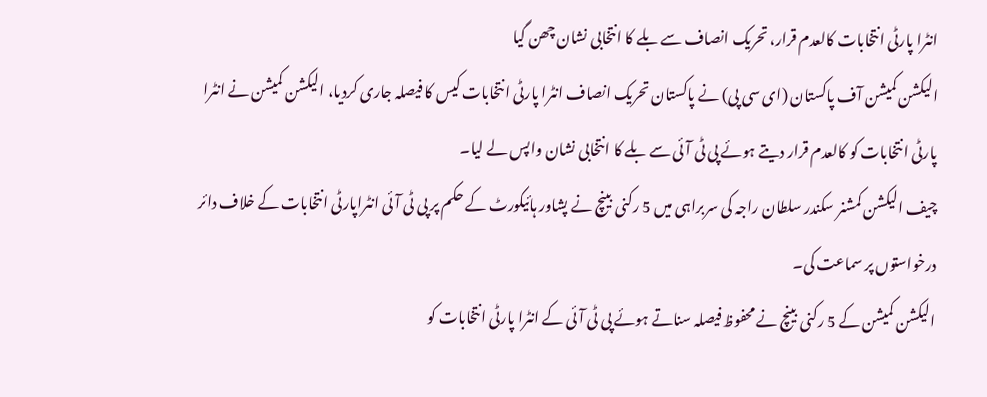انٹرا پارٹی انتخابات کالعدم قرار، تحریک انصاف سے بلے کا انتخابی نشان چھن گیا
الیکشن کمیشن آف پاکستان (ای سی پی) نے پاکستان تحریک انصاف انٹرا پارٹی انتخابات کیس کا فیصلہ جاری کردیا، الیکشن کمیشن نے انٹرا پارٹی انتخابات کو کالعدم قرار دیتے ہوئے پی ٹی آئی سے بلے کا انتخابی نشان واپس لے لیا۔
چیف الیکشن کمشنر سکندر سلطان راجہ کی سربراہی میں 5 رکنی بینچ نے پشاور ہائیکورٹ کے حکم پر پی ٹی آئی انٹراپارٹی انتخابات کے خلاف دائر درخواستوں پر سماعت کی۔
الیکشن کمیشن کے 5 رکنی بینچ نے محفوظ فیصلہ سناتے ہوئے پی ٹی آئی کے انٹرا پارٹی انتخابات کو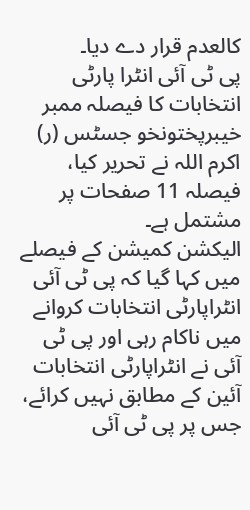کالعدم قرار دے دیا۔
پی ٹی آئی انٹرا پارٹی انتخابات کا فیصلہ ممبر خیبرپختونخو جسٹس (ر) اکرم اللہ نے تحریر کیا، فیصلہ 11 صفحات پر مشتمل ہے۔
الیکشن کمیشن کے فیصلے میں کہا گیا کہ پی ٹی آئی انٹراپارٹی انتخابات کروانے میں ناکام رہی اور پی ٹی آئی نے انٹراپارٹی انتخابات آئین کے مطابق نہیں کرائے، جس پر پی ٹی آئی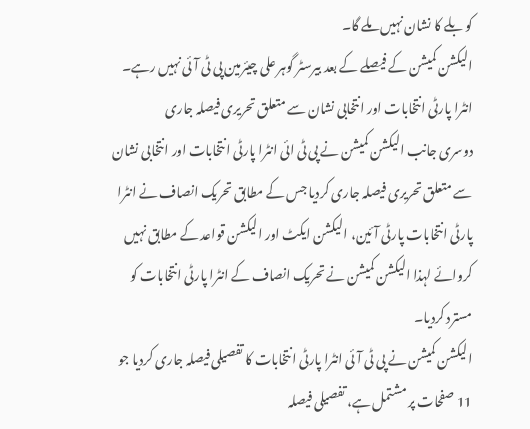کو بلے کا نشان نہیں ملے گا۔
الیکشن کمیشن کے فیصلے کے بعد بیرسٹر گوہر علی چیئرمین پی ٹی آئی نہیں رہے۔
انٹرا پارٹی انتخابات اور انتخابی نشان سے متعلق تحریری فیصلہ جاری
دوسری جانب الیکشن کمیشن نے پی ٹی ائی انٹرا پارٹی انتخابات اور انتخابی نشان سے متعلق تحریری فیصلہ جاری کردیا جس کے مطابق تحریک انصاف نے انٹرا پارٹی انتخابات پارٹی آئین، الیکشن ایکٹ اور الیکشن قواعد کے مطابق نہیں کروائے لہذا الیکشن کمیشن نے تحریک انصاف کے انٹرا پارٹی انتخابات کو مسترد کردیا۔
الیکشن کمیشن نے پی ٹی آئی انٹرا پارٹی انتخابات کا تفصیلی فیصلہ جاری کردیا جو 11 صفحات پر مشتمل ہے، تفصیلی فیصلہ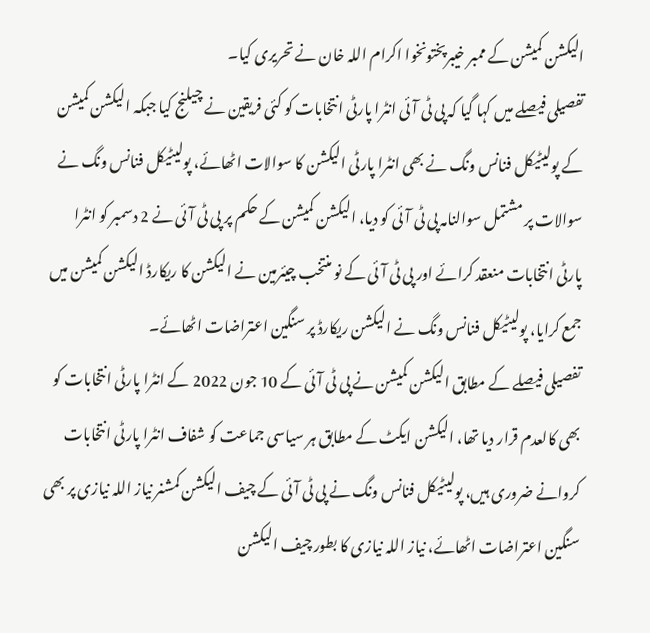الیکشن کمیشن کے ممبر خیبرپختونخوا اکرام اللہ خان نے تحریری کیا۔
تفصیلی فیصلے میں کہا گیا کہ پی ٹی آئی انٹرا پارٹی انتخابات کو کئی فریقین نے چیلنج کیا جبکہ الیکشن کمیشن کے پولیٹیکل فنانس ونگ نے بھی انٹرا پارٹی الیکشن کا سوالات اٹھائے، پولیٹیکل فنانس ونگ نے سوالات پر مشتمل سوالنامہ پی ٹی آئی کو دیا، الیکشن کمیشن کے حکم پر پی ٹی آئی نے 2 دسمبر کو انٹرا پارٹی انتخابات منعقد کرائے اور پی ٹی آئی کے نو منتخب چیئرمین نے الیکشن کا ریکارڈ الیکشن کمیشن میں جمع کرایا، پولیٹیکل فنانس ونگ نے الیکشن ریکارڈ پر سنگین اعتراضات اٹھائے۔
تفصیلی فیصلے کے مطابق الیکشن کمیشن نے پی ٹی آئی کے 10 جون 2022 کے انٹرا پارٹی انتخابات کو بھی کالعدم قرار دیا تھا، الیکشن ایکٹ کے مطابق ہر سیاسی جماعت کو شفاف انٹرا پارٹی انتخابات کروانے ضروری ہیں، پولیٹیکل فنانس ونگ نے پی ٹی آئی کے چیف الیکشن کمشنر نیاز اللہ نیازی پر بھی سنگین اعتراضات اٹھائے، نیاز اللہ نیازی کا بطور چیف الیکشن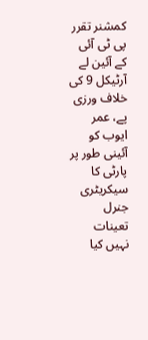کمشنر تقرر پی ٹی آئی کے آئین لے آرٹیکل 9 کی خلاف ورزی پے، عمر ایوب کو آئینی طور پر پارٹی کا سیکریٹری جنرل تعینات نہیں کیا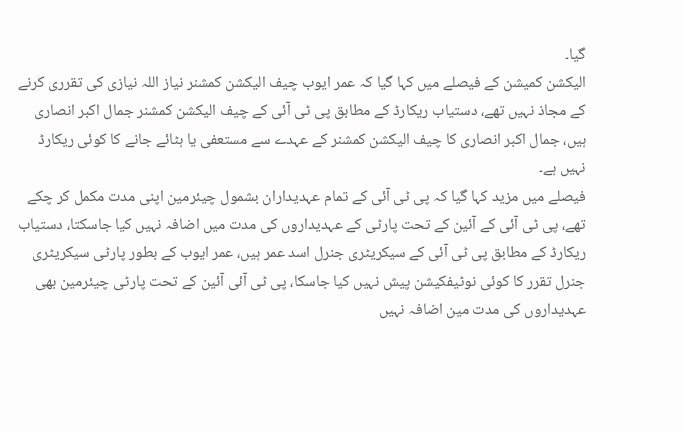گیا۔
الیکشن کمیشن کے فیصلے میں کہا گیا کہ عمر ایوب چیف الیکشن کمشنر نیاز اللہ نیازی کی تقرری کرنے کے مجاذ نہیں تھے، دستیاب ریکارڈ کے مطابق پی ٹی آئی کے چیف الیکشن کمشنر جمال اکبر انصاری ہیں، جمال اکبر انصاری کا چیف الیکشن کمشنر کے عہدے سے مستعفی یا ہٹائے جانے کا کوئی ریکارڈ نہیں ہے۔
فیصلے میں مزید کہا گیا کہ پی ٹی آئی کے تمام عہدیداران بشمول چیئرمین اپنی مدت مکمل کر چکے تھے، پی ٹی آئی کے آئین کے تحت پارٹی کے عہدیداروں کی مدت میں اضافہ نہیں کیا جاسکتا، دستیاب ریکارڈ کے مطابق پی ٹی آئی کے سیکریٹری جنرل اسد عمر ہیں، عمر ایوب کے بطور پارٹی سیکریٹری جنرل تقرر کا کوئی نوٹیفکیشن پیش نہیں کیا جاسکا، پی ٹی آئی آئین کے تحت پارٹی چیئرمین بھی عہدیداروں کی مدت مین اضافہ نہیں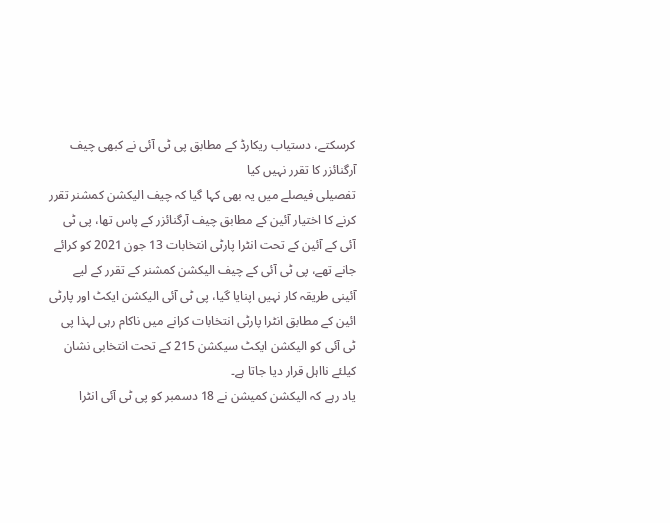کرسکتے، دستیاب ریکارڈ کے مطابق پی ٹی آئی نے کبھی چیف آرگنائزر کا تقرر نہیں کیا
تفصیلی فیصلے میں یہ بھی کہا گیا کہ چیف الیکشن کمشنر تقرر کرنے کا اختیار آئین کے مطابق چیف آرگنائزر کے پاس تھا، پی ٹی آئی کے آئین کے تحت انٹرا پارٹی انتخابات 13 جون 2021 کو کرائے جانے تھے، پی ٹی آئی کے چیف الیکشن کمشنر کے تقرر کے لیے آئینی طریقہ کار نہیں اپنایا گیا، پی ٹی آئی الیکشن ایکٹ اور پارٹی ائین کے مطابق انٹرا پارٹی انتخابات کرانے میں ناکام رہی لہذا پی ٹی آئی کو الیکشن ایکٹ سیکشن 215 کے تحت انتخابی نشان کیلئے نااہل قرار دیا جاتا ہے۔
یاد رہے کہ الیکشن کمیشن نے 18 دسمبر کو پی ٹی آئی انٹرا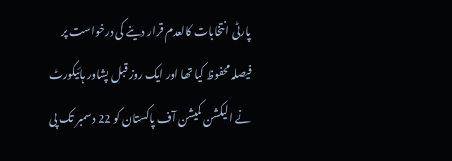پارٹی انتخابات کالعدم قرار دینے کی درخواست پر فیصلہ محفوظ کیا تھا اور ایک روز قبل پشاور ہائیکورٹ نے الیکشن کمیشن آف پاکستان کو 22 دسمبر تک پی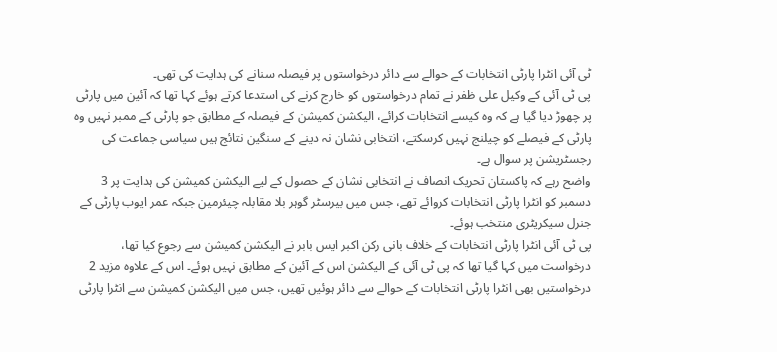ٹی آئی انٹرا پارٹی انتخابات کے حوالے سے دائر درخواستوں پر فیصلہ سنانے کی ہدایت کی تھی۔
پی ٹی آئی کے وکیل علی ظفر نے تمام درخواستوں کو خارج کرنے کی استدعا کرتے ہوئے کہا تھا کہ آئین میں پارٹی پر چھوڑ دیا گیا ہے کہ وہ کیسے انتخابات کرائے، الیکشن کمیشن کے فیصلہ کے مطابق جو پارٹی کے ممبر نہیں وہ پارٹی کے فیصلے کو چیلنج نہیں کرسکتے، انتخابی نشان نہ دینے کے سنگین نتائج ہیں سیاسی جماعت کی رجسٹریشن پر سوال ہے۔
واضح رہے کہ پاکستان تحریک انصاف نے انتخابی نشان کے حصول کے لیے الیکشن کمیشن کی ہدایت پر 3 دسمبر کو انٹرا پارٹی انتخابات کروائے تھے، جس میں بیرسٹر گوہر بلا مقابلہ چیئرمین جبکہ عمر ایوب پارٹی کے جنرل سیکریٹری منتخب ہوئے۔
پی ٹی آئی انٹرا پارٹی انتخابات کے خلاف بانی رکن اکبر ایس بابر نے الیکشن کمیشن سے رجوع کیا تھا، درخواست میں کہا گیا تھا کہ پی ٹی آئی کے الیکشن اس کے آئین کے مطابق نہیں ہوئے۔ اس کے علاوہ مزید 2 درخواستیں بھی انٹرا پارٹی انتخابات کے حوالے سے دائر ہوئیں تھیں، جس میں الیکشن کمیشن سے انٹرا پارٹی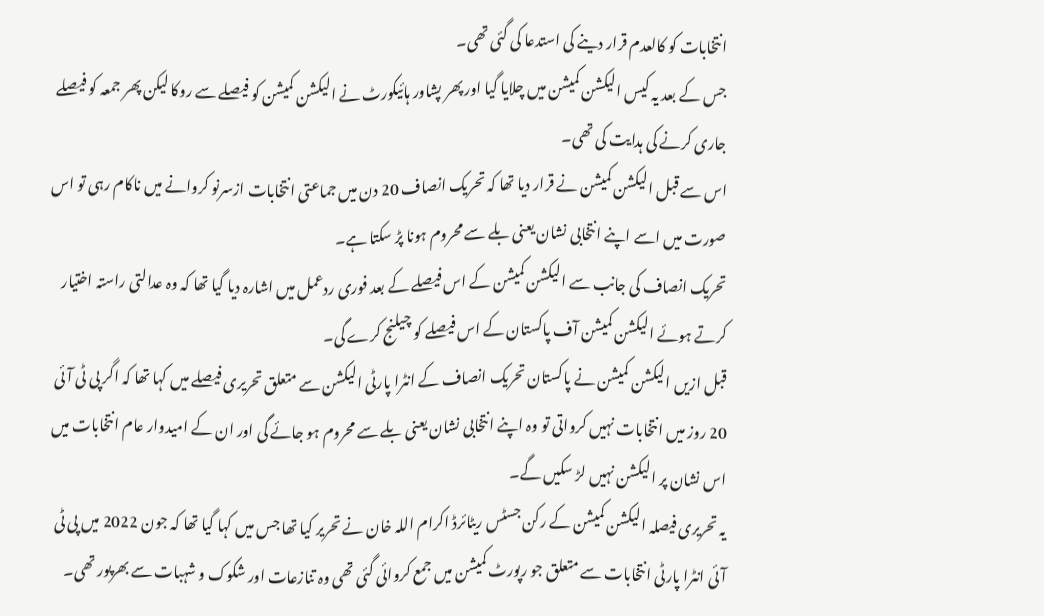انتخابات کو کالعدم قرار دینے کی استدعا کی گئی تھی۔
جس کے بعد یہ کیس الیکشن کمیشن میں چلایا گیا اور پھر پشاور ہائیکورٹ نے الیکشن کمیشن کو فیصلے سے روکا لیکن پھر جمعہ کو فیصلے جاری کرنے کی ہدایت کی تھی۔
اس سے قبل الیکشن کمیشن نے قرار دیا تھا کہ تحریک انصاف 20 دن میں جماعتی انتخابات ازسرنو کروانے میں ناکام رہی تو اس صورت میں اسے اپنے انتخابی نشان یعنی بلے سے محروم ہونا پڑ سکتا ہے۔
تحریک انصاف کی جانب سے الیکشن کمیشن کے اس فیصلے کے بعد فوری ردعمل میں اشارہ دیا گیا تھا کہ وہ عدالتی راستہ اختیار کرتے ہوئے الیکشن کمیشن آف پاکستان کے اس فیصلے کو چیلنج کرے گی۔
قبل ازیں الیکشن کمیشن نے پاکستان تحریک انصاف کے انٹرا پارٹی الیکشن سے متعلق تحریری فیصلے میں کہا تھا کہ اگر پی ٹی آئی 20 روز میں انتخابات نہیں کرواتی تو وہ اپنے انتخابی نشان یعنی بلے سے محروم ہو جائے گی اور ان کے امیدوار عام انتخابات میں اس نشان پر الیکشن نہیں لڑ سکیں گے۔
یہ تحریری فیصلہ الیکشن کمیشن کے رکن جسٹس ریٹائرڈ اکرام اللہ خان نے تحریر کیا تھا جس میں کہا گیا تھا کہ جون 2022 میں پی ٹی آئی انٹرا پارٹی انتخابات سے متعلق جو رپورٹ کمیشن میں جمع کروائی گئی تھی وہ تنازعات اور شکوک و شہبات سے بھرپور تھی۔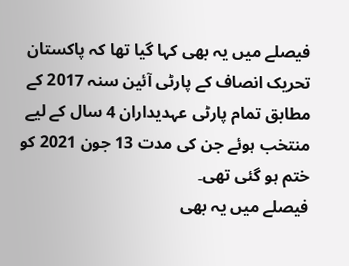فیصلے میں یہ بھی کہا گیا تھا کہ پاکستان تحریک انصاف کے پارٹی آئین سنہ 2017 کے مطابق تمام پارٹی عہدیداران 4 سال کے لیے منتخب ہوئے جن کی مدت 13 جون 2021 کو ختم ہو گئی تھی۔
فیصلے میں یہ بھی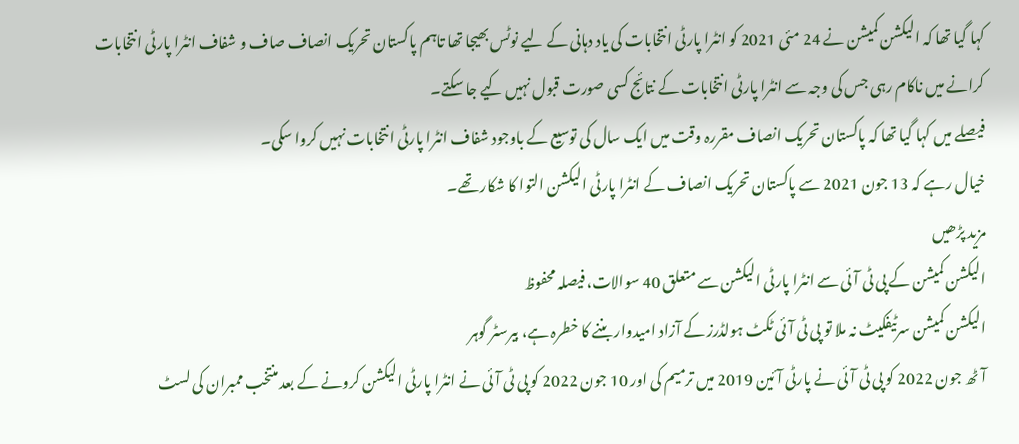کہا گیا تھا کہ الیکشن کمیشن نے 24 مئی 2021 کو انٹرا پارٹی انتخابات کی یاد دہانی کے لیے نوٹس بھیجا تھا تاہم پاکستان تحریک انصاف صاف و شفاف انٹرا پارٹی انتخابات کرانے میں ناکام رہی جس کی وجہ سے انٹرا پارٹی انتخابات کے نتائج کسی صورت قبول نہیں کیے جا سکتے۔
فیصلے میں کہا گیا تھا کہ پاکستان تحریک انصاف مقررہ وقت میں ایک سال کی توسیع کے باوجود شفاف انٹرا پارٹی انتخابات نہیں کروا سکی۔
خیال رہے کہ 13 جون 2021 سے پاکستان تحریک انصاف کے انٹرا پارٹی الیکشن التوا کا شکار تھے۔
مزید پڑھیں
الیکشن کمیشن کے پی ٹی آئی سے انٹرا پارٹی الیکشن سے متعلق 40 سوالات، فیصلہ محفوظ
الیکشن کمیشن سرٹیفکیٹ نہ ملا تو پی ٹی آئی ٹکٹ ہولڈرز کے آزاد امیدوار بننے کا خطرہ ہے، بیرسٹر گوہر
آٹھ جون 2022 کو پی ٹی آئی نے پارٹی آئین 2019 میں ترمیم کی اور 10 جون 2022 کو پی ٹی آئی نے انٹرا پارٹی الیکشن کرونے کے بعد منتخب ممبران کی لسٹ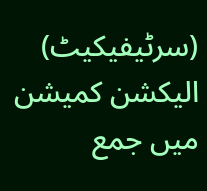(سرٹیفیکیٹ) الیکشن کمیشن میں جمع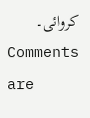کروائی۔
Comments are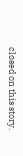closed on this story.